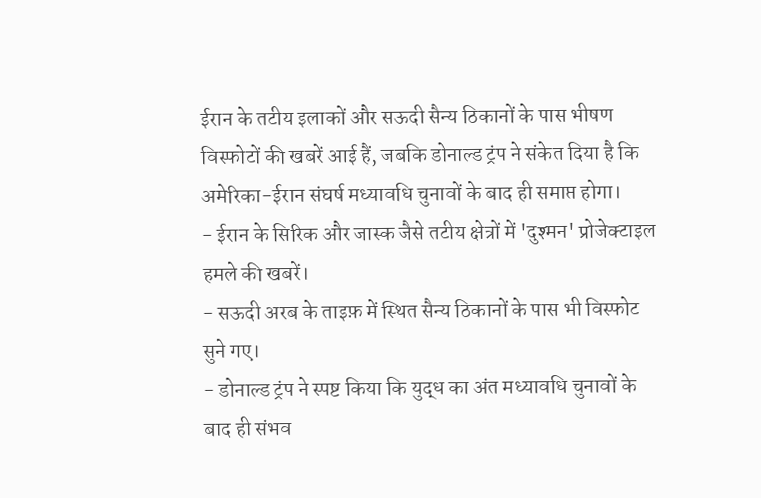ईरान के तटीय इलाकों और सऊदी सैन्य ठिकानों के पास भीषण विस्फोटों की खबरें आई हैं, जबकि डोनाल्ड ट्रंप ने संकेत दिया है कि अमेरिका-ईरान संघर्ष मध्यावधि चुनावों के बाद ही समाप्त होगा।
- ईरान के सिरिक और जास्क जैसे तटीय क्षेत्रों में 'दुश्मन' प्रोजेक्टाइल हमले की खबरें।
- सऊदी अरब के ताइफ़ में स्थित सैन्य ठिकानों के पास भी विस्फोट सुने गए।
- डोनाल्ड ट्रंप ने स्पष्ट किया कि युद्ध का अंत मध्यावधि चुनावों के बाद ही संभव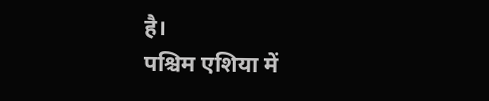है।
पश्चिम एशिया में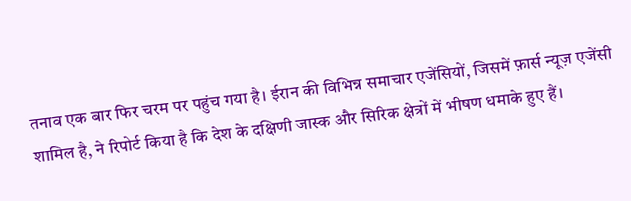तनाव एक बार फिर चरम पर पहुंच गया है। ईरान की विभिन्न समाचार एजेंसियों, जिसमें फ़ार्स न्यूज़ एजेंसी शामिल है, ने रिपोर्ट किया है कि देश के दक्षिणी जास्क और सिरिक क्षेत्रों में भीषण धमाके हुए हैं।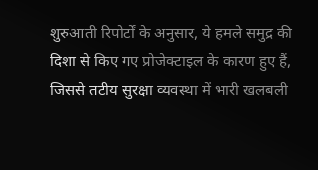शुरुआती रिपोर्टों के अनुसार, ये हमले समुद्र की दिशा से किए गए प्रोजेक्टाइल के कारण हुए हैं, जिससे तटीय सुरक्षा व्यवस्था में भारी खलबली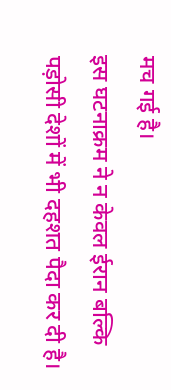मच गई है।
इस घटनाक्रम ने न केवल ईरान बल्कि पड़ोसी देशों में भी दहशत पैदा कर दी है।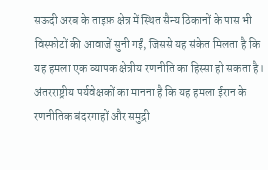सऊदी अरब के ताइफ़ क्षेत्र में स्थित सैन्य ठिकानों के पास भी विस्फोटों की आवाजें सुनी गईं, जिससे यह संकेत मिलता है कि यह हमला एक व्यापक क्षेत्रीय रणनीति का हिस्सा हो सकता है। अंतरराष्ट्रीय पर्यवेक्षकों का मानना है कि यह हमला ईरान के रणनीतिक बंदरगाहों और समुद्री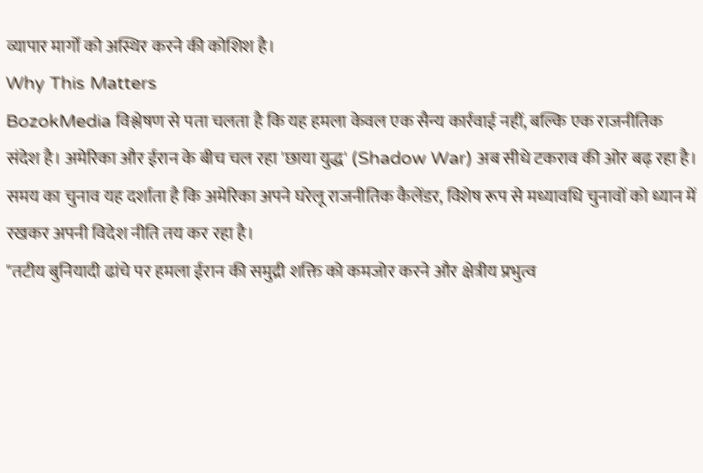व्यापार मार्गों को अस्थिर करने की कोशिश है।
Why This Matters
BozokMedia विश्लेषण से पता चलता है कि यह हमला केवल एक सैन्य कार्रवाई नहीं, बल्कि एक राजनीतिक संदेश है। अमेरिका और ईरान के बीच चल रहा 'छाया युद्ध' (Shadow War) अब सीधे टकराव की ओर बढ़ रहा है। समय का चुनाव यह दर्शाता है कि अमेरिका अपने घरेलू राजनीतिक कैलेंडर, विशेष रूप से मध्यावधि चुनावों को ध्यान में रखकर अपनी विदेश नीति तय कर रहा है।
"तटीय बुनियादी ढांचे पर हमला ईरान की समुद्री शक्ति को कमजोर करने और क्षेत्रीय प्रभुत्व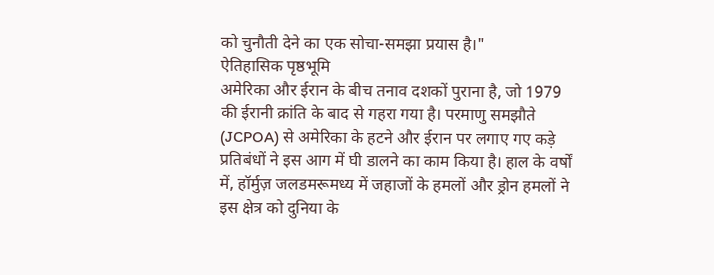को चुनौती देने का एक सोचा-समझा प्रयास है।"
ऐतिहासिक पृष्ठभूमि
अमेरिका और ईरान के बीच तनाव दशकों पुराना है, जो 1979 की ईरानी क्रांति के बाद से गहरा गया है। परमाणु समझौते (JCPOA) से अमेरिका के हटने और ईरान पर लगाए गए कड़े प्रतिबंधों ने इस आग में घी डालने का काम किया है। हाल के वर्षों में, हॉर्मुज़ जलडमरूमध्य में जहाजों के हमलों और ड्रोन हमलों ने इस क्षेत्र को दुनिया के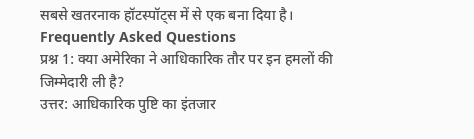सबसे खतरनाक हॉटस्पॉट्स में से एक बना दिया है।
Frequently Asked Questions
प्रश्न 1: क्या अमेरिका ने आधिकारिक तौर पर इन हमलों की जिम्मेदारी ली है?
उत्तर: आधिकारिक पुष्टि का इंतजार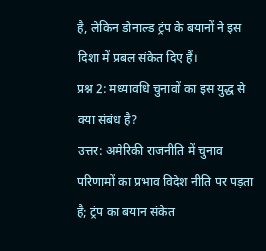है, लेकिन डोनाल्ड ट्रंप के बयानों ने इस दिशा में प्रबल संकेत दिए हैं।
प्रश्न 2: मध्यावधि चुनावों का इस युद्ध से क्या संबंध है?
उत्तर: अमेरिकी राजनीति में चुनाव परिणामों का प्रभाव विदेश नीति पर पड़ता है; ट्रंप का बयान संकेत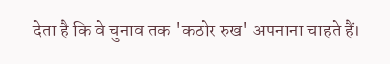देता है कि वे चुनाव तक 'कठोर रुख' अपनाना चाहते हैं।